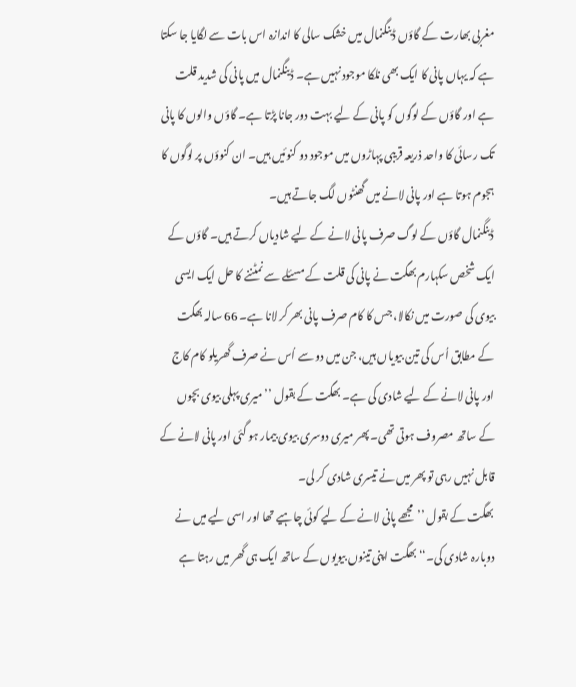مغربی بھارت کے گاؤں ڈینگنمال میں خشک سالی کا اندازہ اس بات سے لگایا جا سکتا ہے کہ یہاں پانی کا ایک بھی نلکا موجود نہیں ہے۔ ڈینگنمال میں پانی کی شدید قلت ہے اور گاؤں کے لوگوں کو پانی کے لیے بہت دور جانا پڑتا ہے۔ گاؤں والوں کا پانی تک رسائی کا واحد ذریعہ قریبی پہاڑوں میں موجود دو کنوئیں ہیں۔ ان کنوؤں پر لوگوں کا ہجوم ہوتا ہے اور پانی لانے میں گھنٹوں لگ جاتے ہیں۔
ڈینگنمال گاؤں کے لوگ صرف پانی لانے کے لیے شادیاں کرتے ہیں۔ گاؤں کے ایک شخص سکہارم بھگت نے پانی کی قلت کے مسئلے سے نمٹننے کا حل ایک ایسی بیوی کی صورت میں نکالا، جس کا کام صرف پانی بھر کر لانا ہے۔ 66 سالہ بھگت کے مطابق اُس کی تین بیویاں ہیں، جن میں دو سے اُس نے صرف گھریلو کام کاج اور پانی لانے کے لیے شادی کی ہے۔ بھگت کے بقول ’’میری پہلی بیوی بچوں کے ساتھ مصروف ہوتی تھی۔ پھر میری دوسری بیوی بیمار ہو گئی اور پانی لانے کے قابل نہیں رہی تو پھر میں نے تیسری شادی کر لی۔
بھگت کے بقول ’’مجھے پانی لانے کے لیے کوئی چاہیے تھا اور اسی لیے میں نے دوبارہ شادی کی۔‘‘ بھگت اپنی تینوں بیویوں کے ساتھ ایک ہی گھر میں رہتا ہے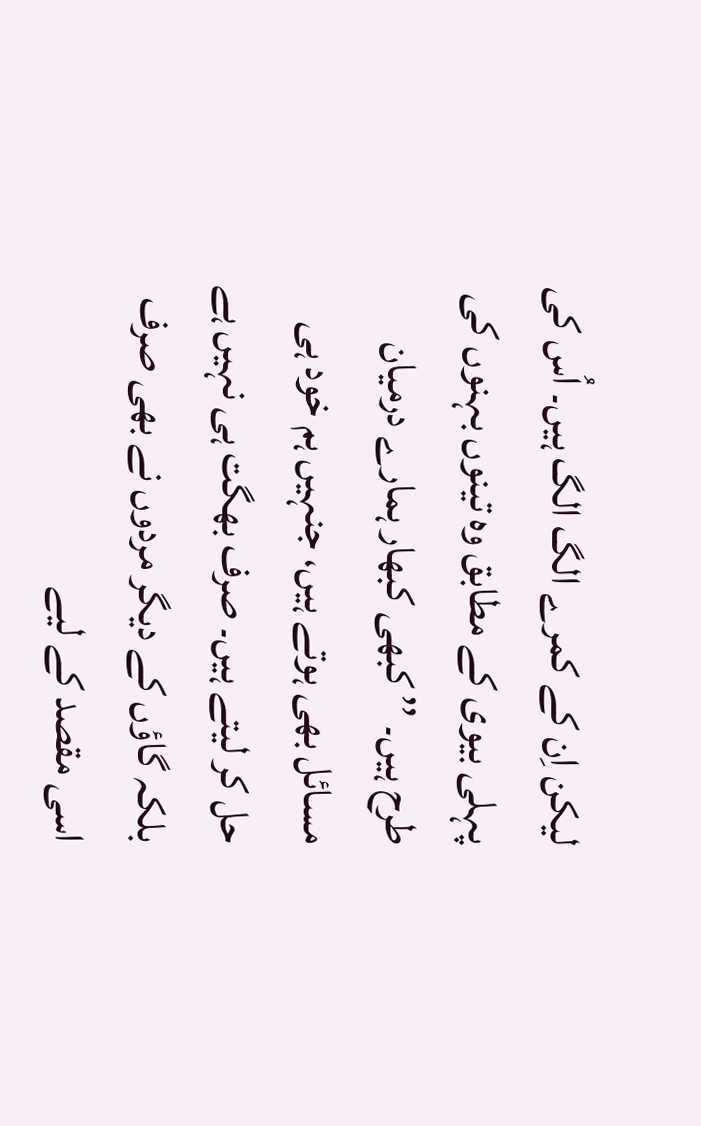لیکن اِن کے کمرے الگ الگ ہیں۔ اُس کی پہلی بیوی کے مطابق وہ تینوں بہنوں کی طرح ہیں۔ ’’ کبھی کبھار ہمارے درمیان مسائل بھی ہوتے ہیں، جنہیں ہم خود ہی حل کر لیتے ہیں۔ صرف بھگت ہی نہیں ہے بلکہ گاؤں کے دیگر مردوں نے بھی صرف اسی مقصد کے لیے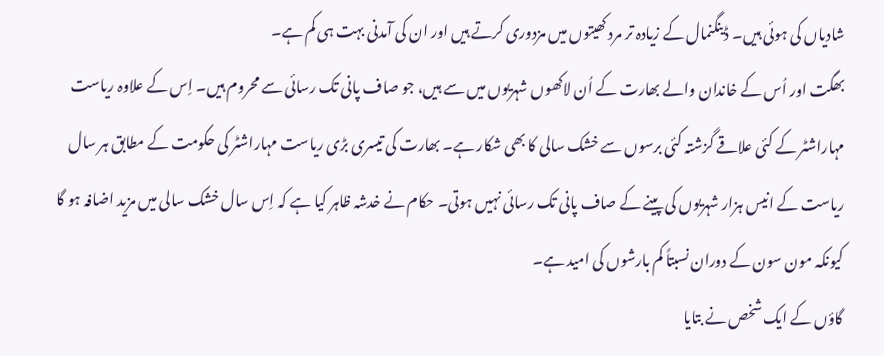شادیاں کی ہوئی ہیں۔ ڈینگنمال کے زیادہ تر مرد کھیتوں میں مزدوری کرتے ہیں اور ان کی آمدنی بہت ہی کم ہے۔
بھگت اور اُس کے خاندان والے بھارت کے اُن لاکھوں شہریوں میں سے ہیں، جو صاف پانی تک رسائی سے محروم ہیں۔ اِس کے علاوہ ریاست مہاراشٹر کے کئی علاقے گزشتہ کئی برسوں سے خشک سالی کا بھی شکار ہے۔ بھارت کی تیسری بڑی ریاست مہاراشٹر کی حکومت کے مطابق ہر سال ریاست کے انیس ہزار شہریوں کی پینے کے صاف پانی تک رسائی نہیں ہوتی۔ حکام نے خدشہ ظاہر کیا ہے کہ اِس سال خشک سالی میں مزید اضافہ ہو گا کیونکہ مون سون کے دوران نسبتاً کم بارشوں کی امید ہے۔
گاؤں کے ایک شخص نے بتایا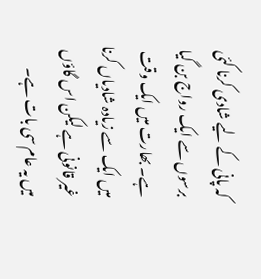کہ پانی کے لیے شادی کرنا کئی برسوں سے ایک رواج بن گیا ہے۔ بھارت میں ایک وقت میں ایک سے زیادہ شادیاں کرنا غیر قانونی ہے لیکن اس گاؤں میں یہ عام سی بات ہے۔